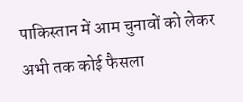पाकिस्तान में आम चुनावों को लेकर अभी तक कोई फैसला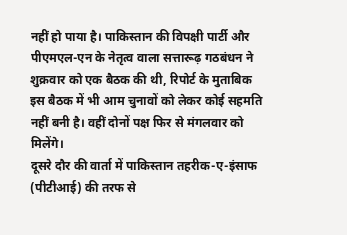नहीं हो पाया है। पाकिस्तान की विपक्षी पार्टी और पीएमएल-एन के नेतृत्व वाला सत्तारूढ़ गठबंधन ने शुक्रवार को एक बैठक की थी, रिपोर्ट के मुताबिक इस बैठक में भी आम चुनावों को लेकर कोई सहमति नहीं बनी है। वहीं दोनों पक्ष फिर से मंगलवार को मिलेंगे।
दूसरे दौर की वार्ता में पाकिस्तान तहरीक-ए-इंसाफ (पीटीआई) की तरफ से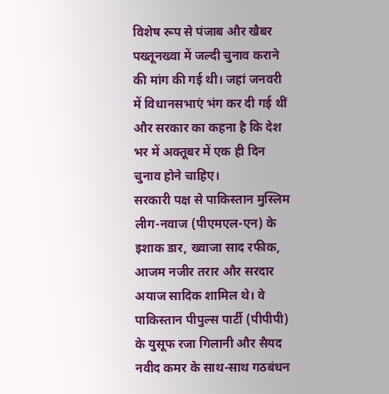विशेष रूप से पंजाब और खैबर पख्तूनख्वा में जल्दी चुनाव कराने की मांग की गई थी। जहां जनवरी में विधानसभाएं भंग कर दी गई थीं और सरकार का कहना है कि देश भर में अक्तूबर में एक ही दिन चुनाव होने चाहिए।
सरकारी पक्ष से पाकिस्तान मुस्लिम लीग-नवाज (पीएमएल-एन) के इशाक डार, ख्वाजा साद रफीक, आजम नजीर तरार और सरदार अयाज सादिक शामिल थे। वे पाकिस्तान पीपुल्स पार्टी (पीपीपी) के युसूफ रजा गिलानी और सैयद नवीद कमर के साथ-साथ गठबंधन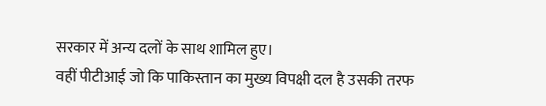सरकार में अन्य दलों के साथ शामिल हुए।
वहीं पीटीआई जो कि पाकिस्तान का मुख्य विपक्षी दल है उसकी तरफ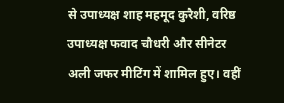से उपाध्यक्ष शाह महमूद कुरैशी, वरिष्ठ उपाध्यक्ष फवाद चौधरी और सीनेटर अली जफर मीटिंग में शामिल हुए। वहीं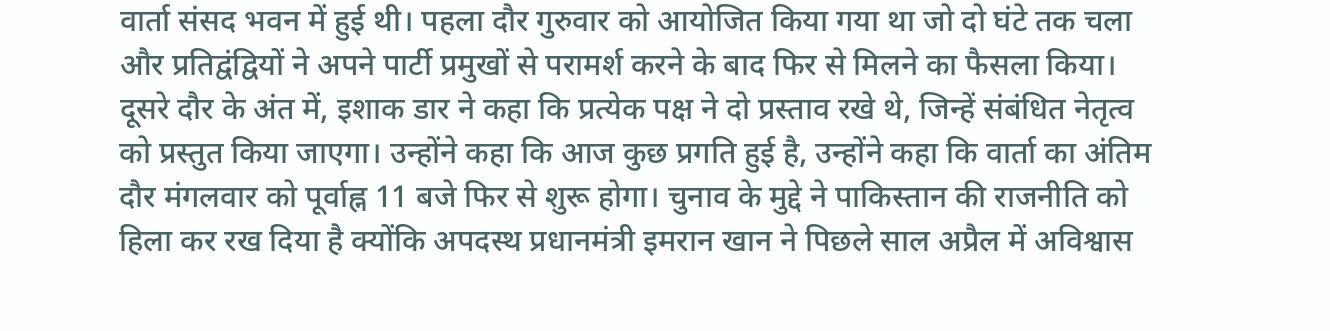वार्ता संसद भवन में हुई थी। पहला दौर गुरुवार को आयोजित किया गया था जो दो घंटे तक चला और प्रतिद्वंद्वियों ने अपने पार्टी प्रमुखों से परामर्श करने के बाद फिर से मिलने का फैसला किया।
दूसरे दौर के अंत में, इशाक डार ने कहा कि प्रत्येक पक्ष ने दो प्रस्ताव रखे थे, जिन्हें संबंधित नेतृत्व को प्रस्तुत किया जाएगा। उन्होंने कहा कि आज कुछ प्रगति हुई है, उन्होंने कहा कि वार्ता का अंतिम दौर मंगलवार को पूर्वाह्न 11 बजे फिर से शुरू होगा। चुनाव के मुद्दे ने पाकिस्तान की राजनीति को हिला कर रख दिया है क्योंकि अपदस्थ प्रधानमंत्री इमरान खान ने पिछले साल अप्रैल में अविश्वास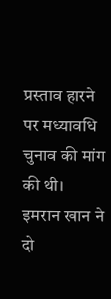प्रस्ताव हारने पर मध्यावधि चुनाव की मांग की थी।
इमरान खान ने दो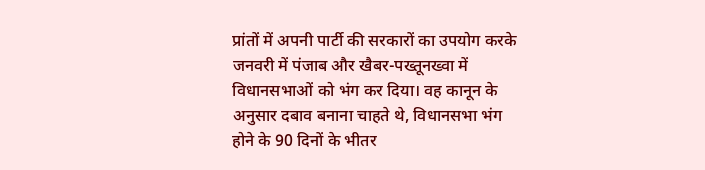प्रांतों में अपनी पार्टी की सरकारों का उपयोग करके जनवरी में पंजाब और खैबर-पख्तूनख्वा में विधानसभाओं को भंग कर दिया। वह कानून के अनुसार दबाव बनाना चाहते थे, विधानसभा भंग होने के 90 दिनों के भीतर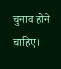चुनाव होने चाहिए।